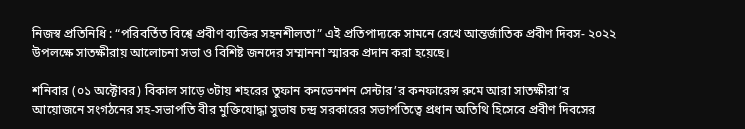নিজস্ব প্রতিনিধি : “পরিবর্তিত বিশ্বে প্রবীণ ব্যক্তির সহনশীলতা” এই প্রতিপাদ্যকে সামনে রেখে আন্তর্জাতিক প্রবীণ দিবস- ২০২২ উপলক্ষে সাতক্ষীরায় আলোচনা সভা ও বিশিষ্ট জনদের সম্মাননা স্মারক প্রদান করা হয়েছে।

শনিবার (০১ অক্টোবর) বিকাল সাড়ে ৩টায় শহরের তুফান কনভেনশন সেন্টার’র কনফারেন্স রুমে আরা সাতক্ষীরা’র আয়োজনে সংগঠনের সহ-সভাপতি বীর মুক্তিযোদ্ধা সুভাষ চন্দ্র সরকারের সভাপতিত্বে প্রধান অতিথি হিসেবে প্রবীণ দিবসের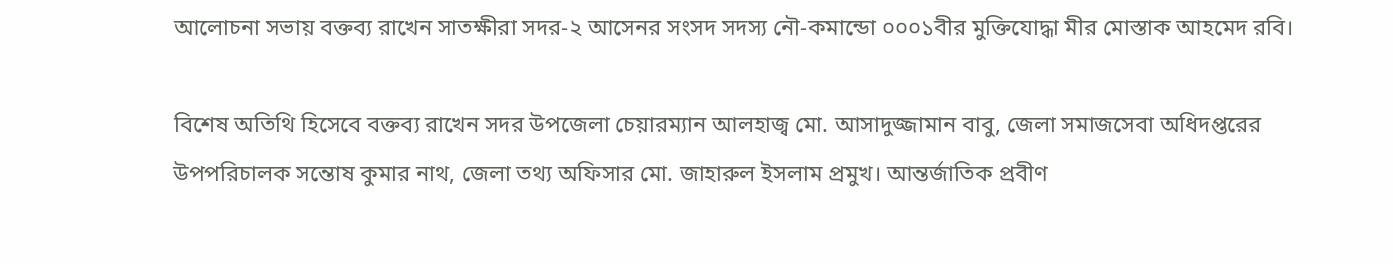আলোচনা সভায় বক্তব্য রাখেন সাতক্ষীরা সদর-২ আসেনর সংসদ সদস্য নৌ-কমান্ডো ০০০১বীর মুক্তিযোদ্ধা মীর মোস্তাক আহমেদ রবি।

বিশেষ অতিথি হিসেবে বক্তব্য রাখেন সদর উপজেলা চেয়ারম্যান আলহাজ্ব মো. আসাদুজ্জামান বাবু, জেলা সমাজসেবা অধিদপ্তরের উপপরিচালক সন্তোষ কুমার নাথ, জেলা তথ্য অফিসার মো. জাহারুল ইসলাম প্রমুখ। আন্তর্জাতিক প্রবীণ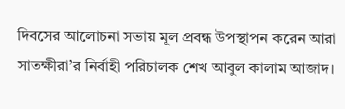দিবসের আলোচনা সভায় মূল প্রবন্ধ উপস্থাপন করেন আরা সাতক্ষীরা’র নির্বাহী পরিচালক শেখ আবুল কালাম আজাদ।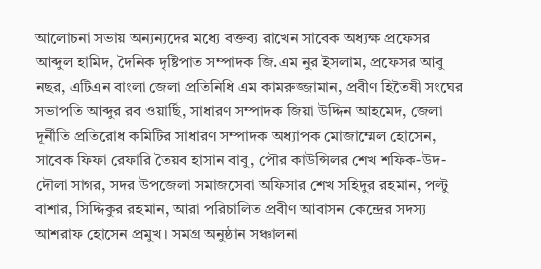আলোচনা সভায় অন্যন্যদের মধ্যে বক্তব্য রাখেন সাবেক অধ্যক্ষ প্রফেসর আব্দুল হামিদ, দৈনিক দৃষ্টিপাত সম্পাদক জি.এম নুর ইসলাম, প্রফেসর আবু নছর, এটিএন বাংলা জেলা প্রতিনিধি এম কামরুজ্জামান, প্রবীণ হিতৈষী সংঘের সভাপতি আব্দুর রব ওয়ার্ছি, সাধারণ সম্পাদক জিয়া উদ্দিন আহমেদ, জেলা দূর্নীতি প্রতিরোধ কমিটির সাধারণ সম্পাদক অধ্যাপক মোজাম্মেল হোসেন, সাবেক ফিফা রেফারি তৈয়ব হাসান বাবু, পৌর কাউন্সিলর শেখ শফিক-উদ- দৌলা সাগর, সদর উপজেলা সমাজসেবা অফিসার শেখ সহিদুর রহমান, পল্টু বাশার, সিদ্দিকুর রহমান, আরা পরিচালিত প্রবীণ আবাসন কেন্দ্রের সদস্য আশরাফ হোসেন প্রমুখ। সমগ্র অনুষ্ঠান সঞ্চালনা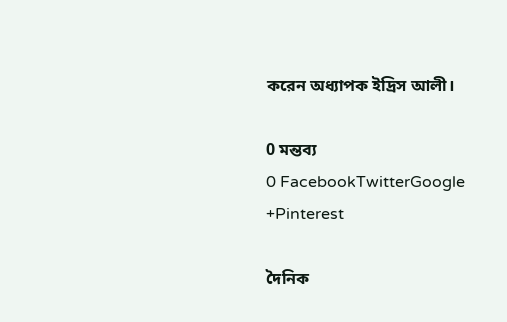করেন অধ্যাপক ইদ্রিস আলী।

0 মন্তব্য
0 FacebookTwitterGoogle +Pinterest

দৈনিক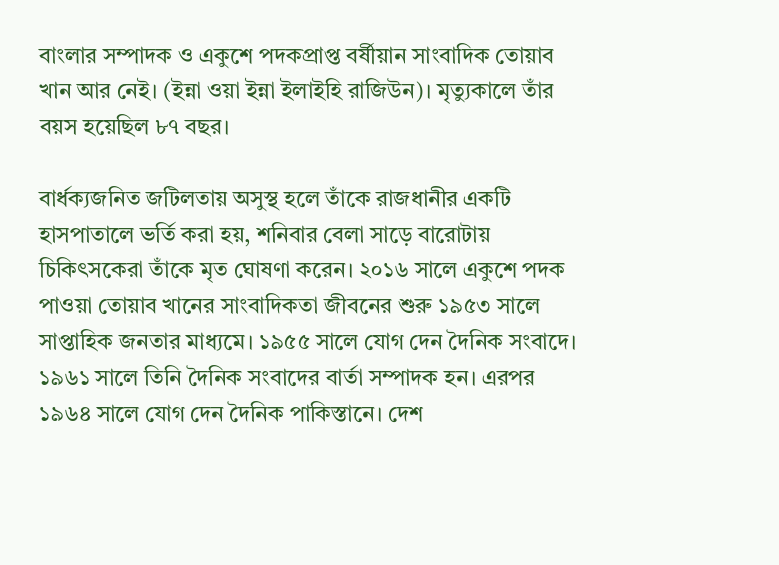বাংলার সম্পাদক ও একুশে পদকপ্রাপ্ত বর্ষীয়ান সাংবাদিক তোয়াব খান আর নেই। (ইন্না ওয়া ইন্না ইলাইহি রাজিউন)। মৃত্যুকালে তাঁর বয়স হয়েছিল ৮৭ বছর।

বার্ধক্যজনিত জটিলতায় অসুস্থ হলে তাঁকে রাজধানীর একটি হাসপাতালে ভর্তি করা হয়, শনিবার বেলা সাড়ে বারোটায় চিকিৎসকেরা তাঁকে মৃত ঘোষণা করেন। ২০১৬ সালে একুশে পদক পাওয়া তোয়াব খানের সাংবাদিকতা জীবনের শুরু ১৯৫৩ সালে সাপ্তাহিক জনতার মাধ্যমে। ১৯৫৫ সালে যোগ দেন দৈনিক সংবাদে। ১৯৬১ সালে তিনি দৈনিক সংবাদের বার্তা সম্পাদক হন। এরপর ১৯৬৪ সালে যোগ দেন দৈনিক পাকিস্তানে। দেশ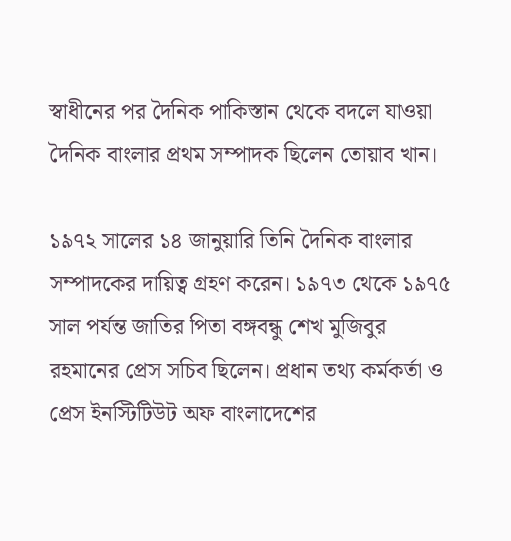স্বাধীনের পর দৈনিক পাকিস্তান থেকে বদলে যাওয়া দৈনিক বাংলার প্রথম সম্পাদক ছিলেন তোয়াব খান।

১৯৭২ সালের ১৪ জানুয়ারি তিনি দৈনিক বাংলার সম্পাদকের দায়িত্ব গ্রহণ করেন। ১৯৭৩ থেকে ১৯৭৫ সাল পর্যন্ত জাতির পিতা বঙ্গবন্ধু শেখ মুজিবুর রহমানের প্রেস সচিব ছিলেন। প্রধান তথ্য কর্মকর্তা ও প্রেস ইনস্টিটিউট অফ বাংলাদেশের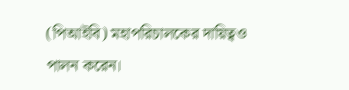(পিআইবি) মহাপরিচালকের দায়িত্বও পালন করেন।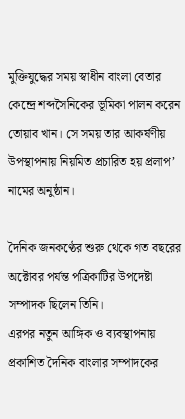মুক্তিযুদ্ধের সময় স্বাধীন বাংলা বেতার কেন্দ্রে শব্দসৈনিকের ভূমিকা পালন করেন তোয়াব খান। সে সময় তার আকর্ষণীয় উপস্থাপনায় নিয়মিত প্রচারিত হয় প্রলাপ’ নামের অনুষ্ঠান।

দৈনিক জনকণ্ঠের শুরু থেকে গত বছরের অক্টোবর পর্যন্ত পত্রিকাটির উপদেষ্টা সম্পাদক ছিলেন তিনি।
এরপর নতুন আঙ্গিক ও ব্যবস্থাপনায় প্রকাশিত দৈনিক বাংলার সম্পাদকের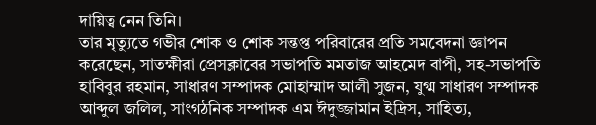দায়িত্ব নেন তিনি।
তার মৃত্যুতে গভীর শোক ও শোক সন্তপ্ত পরিবারের প্রতি সমবেদনা জ্ঞাপন করেছেন, সাতক্ষীরা প্রেসক্লাবের সভাপতি মমতাজ আহমেদ বাপী, সহ-সভাপতি হাবিবুর রহমান, সাধারণ সম্পাদক মোহাম্মাদ আলী সুজন, যুগ্ম সাধারণ সম্পাদক আব্দুল জলিল, সাংগঠনিক সম্পাদক এম ঈদুজ্জামান ইদ্রিস, সাহিত্য,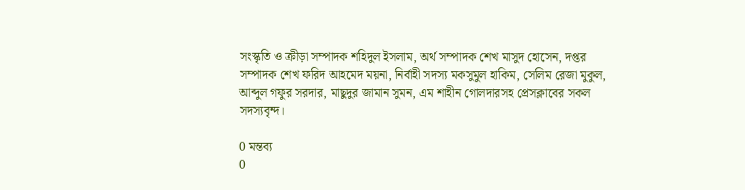সংস্কৃতি ও ক্রীড়া সম্পাদক শহিদুল ইসলাম, অর্থ সম্পাদক শেখ মাসুদ হোসেন, দপ্তর সম্পাদক শেখ ফরিদ আহমেদ ময়না, নির্বাহী সদস্য মকসুমুল হাকিম, সেলিম রেজা মুকুল, আব্দুল গফুর সরদার, মাছুদুর জামান সুমন, এম শাহীন গোলদারসহ প্রেসক্লাবের সকল সদস্যবৃন্দ।

0 মন্তব্য
0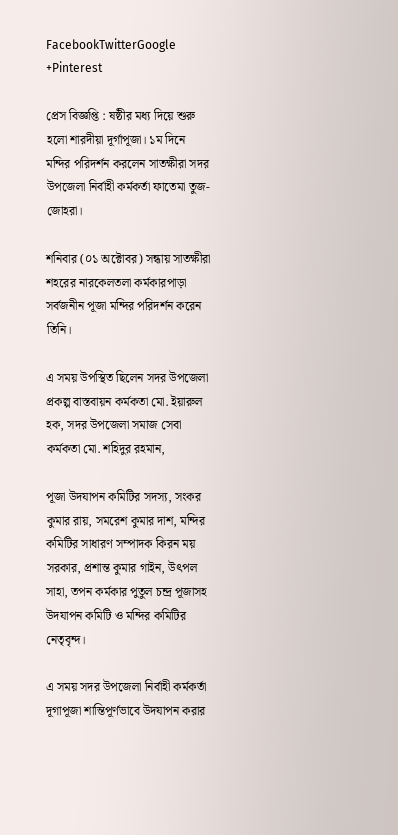FacebookTwitterGoogle +Pinterest

প্রেস বিজ্ঞপ্তি : ষষ্ঠীর মধ্য দিয়ে শুরু হলো শারদীয়া দূর্গাপূজা। ১ম দিনে মন্দির পরিদর্শন করলেন সাতক্ষীরা সদর উপজেলা নির্বাহী কর্মকর্তা ফাতেমা তুজ-জোহরা।

শনিবার (০১ অক্টোবর) সন্ধায় সাতক্ষীরা শহরের নারকেলতলা কর্মকারপাড়া সর্বজনীন পূজা মন্দির পরিদর্শন করেন তিনি।

এ সময় উপস্থিত ছিলেন সদর উপজেলা প্রকল্প বাস্তবায়ন কর্মকতা মো. ইয়ারুল হক, সদর উপজেলা সমাজ সেবা কর্মকতা মো. শহিদুর রহমান,

পূজা উদযাপন কমিটির সদস্য, সংকর কুমার রায়, সমরেশ কুমার দাশ, মন্দির কমিটির সাধারণ সম্পাদক কিরন ময় সরকার, প্রশান্ত কুমার গাইন, উৎপল সাহা, তপন কর্মকার পুতুল চন্দ্র পূজাসহ উদযাপন কমিটি ও মন্দির কমিটির নেতৃবৃন্দ।

এ সময় সদর উপজেলা নির্বাহী কর্মকর্তা দূগাপূজা শান্তিপূর্ণভাবে উদযাপন করার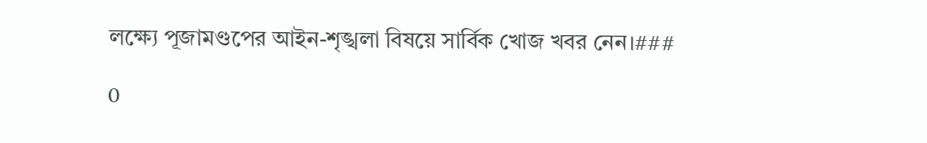লক্ষ্যে পূজামণ্ডপের আইন-শৃঙ্খলা বিষয়ে সার্বিক খোজ খবর নেন।###

0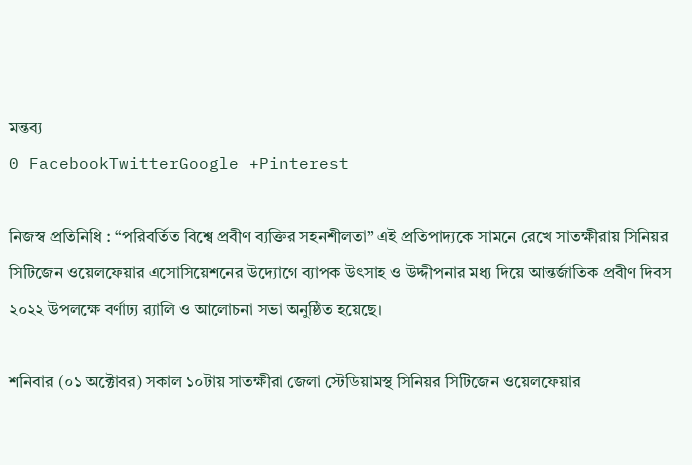মন্তব্য
0 FacebookTwitterGoogle +Pinterest

নিজস্ব প্রতিনিধি : “পরিবর্তিত বিশ্বে প্রবীণ ব্যক্তির সহনশীলতা” এই প্রতিপাদ্যকে সামনে রেখে সাতক্ষীরায় সিনিয়র সিটিজেন ওয়েলফেয়ার এসোসিয়েশনের উদ্যোগে ব্যাপক উৎসাহ ও উদ্দীপনার মধ্য দিয়ে আন্তর্জাতিক প্রবীণ দিবস ২০২২ উপলক্ষে বর্ণাঢ্য র‌্যালি ও আলোচনা সভা অনুষ্ঠিত হয়েছে।

শনিবার (০১ অক্টোবর) সকাল ১০টায় সাতক্ষীরা জেলা স্টেডিয়ামস্থ সিনিয়র সিটিজেন ওয়েলফেয়ার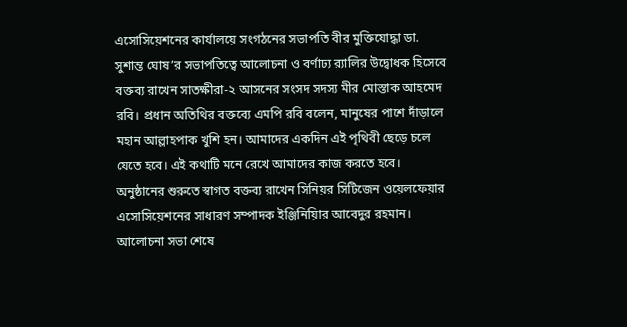এসোসিয়েশনের কার্যালয়ে সংগঠনের সভাপতি বীর মুক্তিযোদ্ধা ডা. সুশান্ত ঘোষ’র সভাপতিত্বে আলোচনা ও বর্ণাঢ্য র‌্যালির উদ্বোধক হিসেবে বক্তব্য রাখেন সাতক্ষীরা-২ আসনের সংসদ সদস্য মীর মোস্তাক আহমেদ রবি। প্রধান অতিথির বক্তব্যে এমপি রবি বলেন, মানুষের পাশে দাঁড়ালে মহান আল্লাহপাক খুশি হন। আমাদের একদিন এই পৃথিবী ছেড়ে চলে যেতে হবে। এই কথাটি মনে রেখে আমাদের কাজ করতে হবে। অনুষ্ঠানের শুরুতে স্বাগত বক্তব্য রাখেন সিনিয়র সিটিজেন ওয়েলফেয়ার এসোসিয়েশনের সাধারণ সম্পাদক ইঞ্জিনিয়িার আবেদুর রহমান। আলোচনা সভা শেষে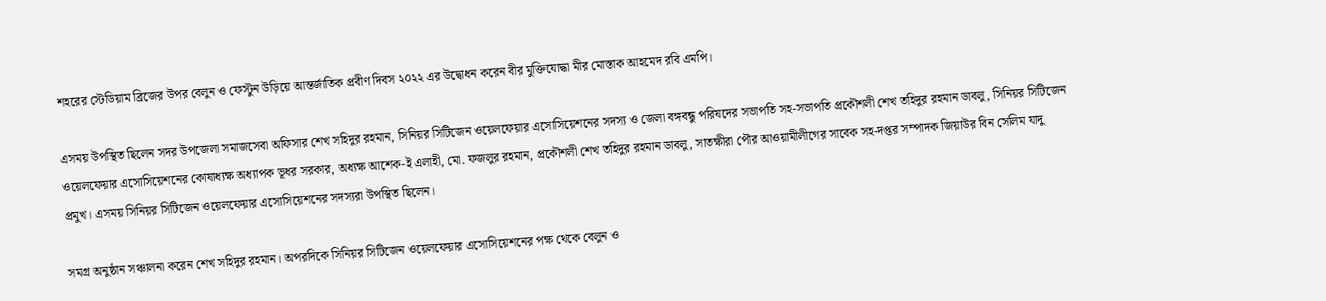শহরের স্টেডিয়াম ব্রিজের উপর বেলুন ও ফেস্টুন উড়িয়ে আন্তর্জাতিক প্রবীণ দিবস ২০২২ এর উদ্বোধন করেন বীর মুক্তিযোদ্ধা মীর মোস্তাক আহমেদ রবি এমপি।

এসময় উপস্থিত ছিলেন সদর উপজেলা সমাজসেবা অফিসার শেখ সহিদুর রহমান, সিনিয়র সিটিজেন ওয়েলফেয়ার এসোসিয়েশনের সদস্য ও জেলা বঙ্গবন্ধু পরিষদের সভাপতি সহ-সভাপতি প্রকৌশলী শেখ তহিদুর রহমান ডাবলু, সিনিয়র সিটিজেন ওয়েলফেয়ার এসোসিয়েশনের কোষাধ্যক্ষ অধ্যাপক ভূধর সরকার, অধ্যক্ষ আশেক-ই এলাহী, মো. ফজলুর রহমান, প্রকৌশলী শেখ তহিদুর রহমান ডাবলু, সাতক্ষীরা পৌর আওয়ামীলীগের সাবেক সহ-দপ্তর সম্পাদক জিয়াউর বিন সেলিম যাদু প্রমুখ। এসময় সিনিয়র সিটিজেন ওয়েলফেয়ার এসোসিয়েশনের সদস্যরা উপস্থিত ছিলেন।

সমগ্র অনুষ্ঠান সঞ্চালনা করেন শেখ সহিদুর রহমান। অপরদিকে সিনিয়র সিটিজেন ওয়েলফেয়ার এসোসিয়েশনের পক্ষ থেকে বেলুন ও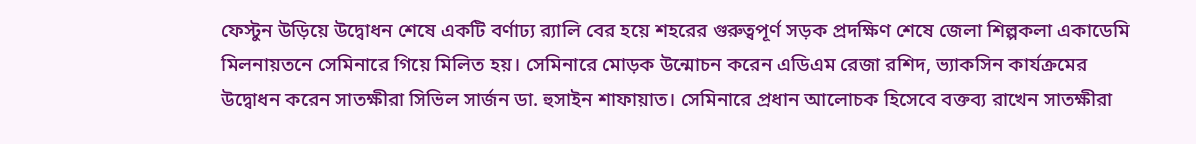ফেস্টুন উড়িয়ে উদ্বোধন শেষে একটি বর্ণাঢ্য র‌্যালি বের হয়ে শহরের গুরুত্বপূর্ণ সড়ক প্রদক্ষিণ শেষে জেলা শিল্পকলা একাডেমি মিলনায়তনে সেমিনারে গিয়ে মিলিত হয়। সেমিনারে মোড়ক উন্মোচন করেন এডিএম রেজা রশিদ, ভ্যাকসিন কার্যক্রমের উদ্বোধন করেন সাতক্ষীরা সিভিল সার্জন ডা. হুসাইন শাফায়াত। সেমিনারে প্রধান আলোচক হিসেবে বক্তব্য রাখেন সাতক্ষীরা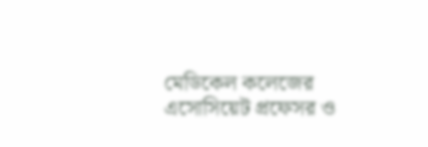মেডিকেল কলেজের এসোসিয়েট প্রফেসর ও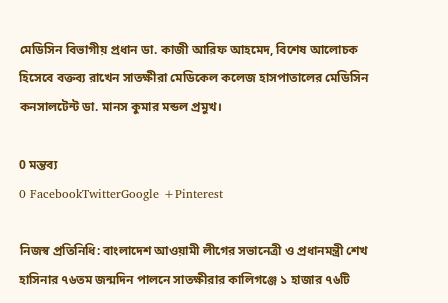মেডিসিন বিভাগীয় প্রধান ডা. কাজী আরিফ আহমেদ, বিশেষ আলোচক হিসেবে বক্তব্য রাখেন সাতক্ষীরা মেডিকেল কলেজ হাসপাতালের মেডিসিন কনসালটেন্ট ডা. মানস কুমার মন্ডল প্রমুখ।

0 মন্তব্য
0 FacebookTwitterGoogle +Pinterest

নিজস্ব প্রতিনিধি: বাংলাদেশ আওয়ামী লীগের সভানেত্রী ও প্রধানমন্ত্রী শেখ হাসিনার ৭৬তম জন্মদিন পালনে সাতক্ষীরার কালিগঞ্জে ১ হাজার ৭৬টি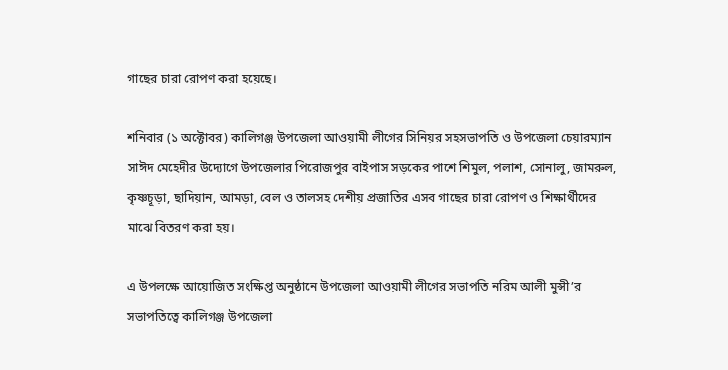গাছের চারা রোপণ করা হয়েছে।

শনিবার (১ অক্টোবর) কালিগঞ্জ উপজেলা আওয়ামী লীগের সিনিয়র সহসভাপতি ও উপজেলা চেয়ারম্যান সাঈদ মেহেদীর উদ্যোগে উপজেলার পিরোজপুর বাইপাস সড়কের পাশে শিমুল, পলাশ, সোনালু, জামরুল, কৃষ্ণচূড়া, ছাদিয়ান, আমড়া, বেল ও তালসহ দেশীয় প্রজাতির এসব গাছের চারা রোপণ ও শিক্ষার্থীদের মাঝে বিতরণ করা হয়।

এ উপলক্ষে আয়োজিত সংক্ষিপ্ত অনুষ্ঠানে উপজেলা আওয়ামী লীগের সভাপতি নরিম আলী মুন্সী’র সভাপতিত্বে কালিগঞ্জ উপজেলা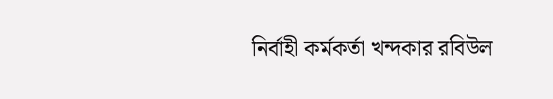নির্বাহী কর্মকর্তা খন্দকার রবিউল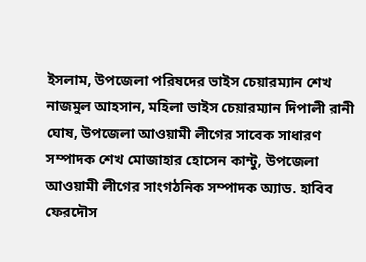ইসলাম, উপজেলা পরিষদের ভাইস চেয়ারম্যান শেখ নাজমুল আহসান, মহিলা ভাইস চেয়ারম্যান দিপালী রানী ঘোষ, উপজেলা আওয়ামী লীগের সাবেক সাধারণ সম্পাদক শেখ মোজাহার হোসেন কান্টু, উপজেলা আওয়ামী লীগের সাংগঠনিক সম্পাদক অ্যাড. হাবিব ফেরদৌস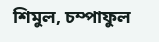শিমুল, চম্পাফুল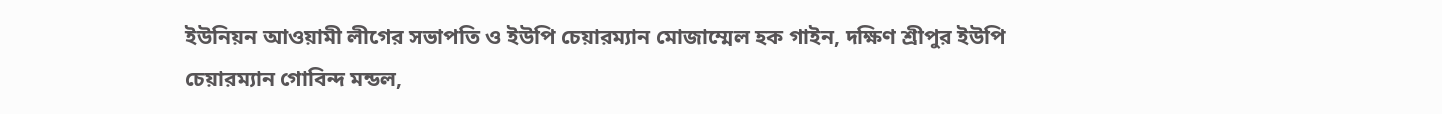ইউনিয়ন আওয়ামী লীগের সভাপতি ও ইউপি চেয়ারম্যান মোজাম্মেল হক গাইন, দক্ষিণ শ্রীপুর ইউপি চেয়ারম্যান গোবিন্দ মন্ডল,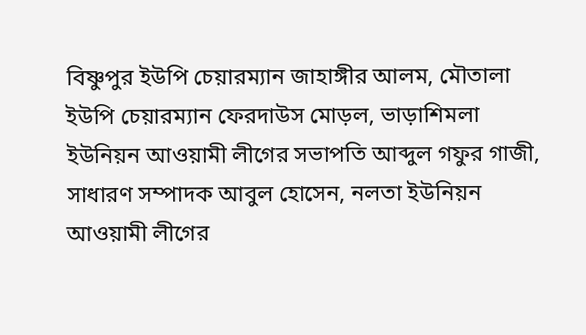বিষ্ণুপুর ইউপি চেয়ারম্যান জাহাঙ্গীর আলম, মৌতালা ইউপি চেয়ারম্যান ফেরদাউস মোড়ল, ভাড়াশিমলা ইউনিয়ন আওয়ামী লীগের সভাপতি আব্দুল গফুর গাজী, সাধারণ সম্পাদক আবুল হোসেন, নলতা ইউনিয়ন আওয়ামী লীগের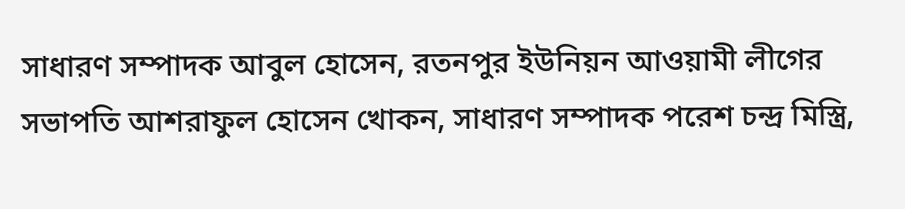সাধারণ সম্পাদক আবুল হোসেন, রতনপুর ইউনিয়ন আওয়ামী লীগের সভাপতি আশরাফুল হোসেন খোকন, সাধারণ সম্পাদক পরেশ চন্দ্র মিস্ত্রি,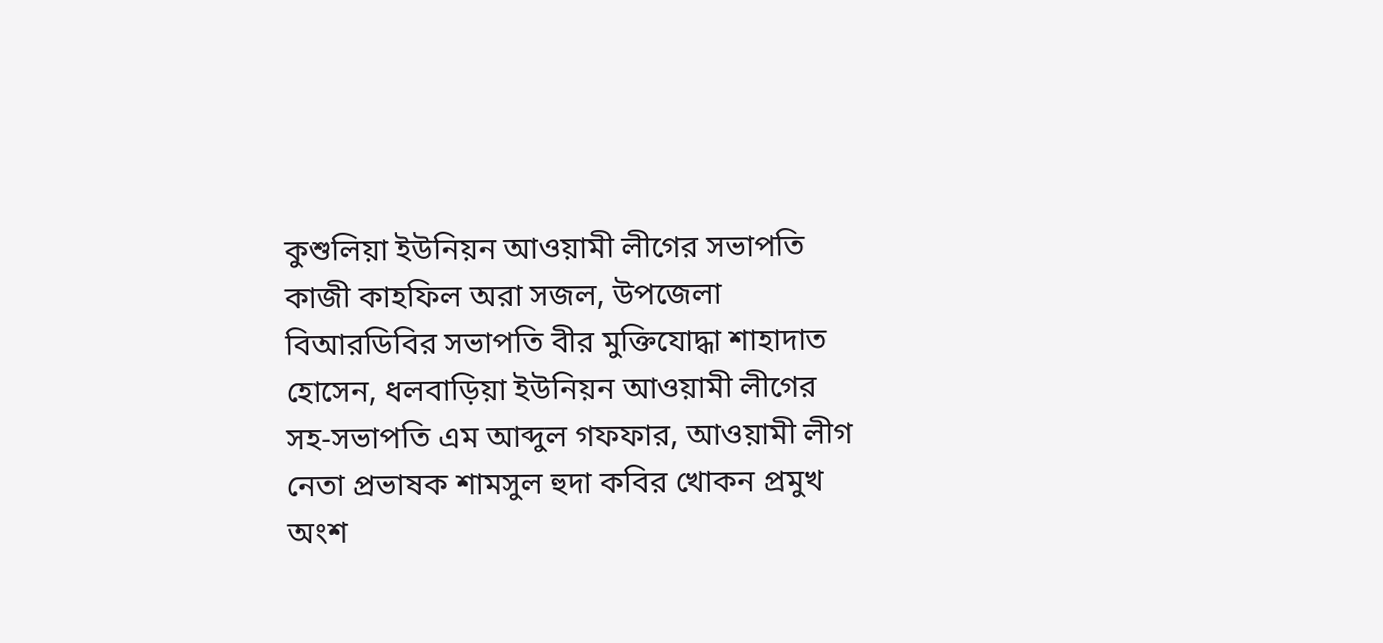কুশুলিয়া ইউনিয়ন আওয়ামী লীগের সভাপতি কাজী কাহফিল অরা সজল, উপজেলা বিআরডিবির সভাপতি বীর মুক্তিযোদ্ধা শাহাদাত হোসেন, ধলবাড়িয়া ইউনিয়ন আওয়ামী লীগের সহ-সভাপতি এম আব্দুল গফফার, আওয়ামী লীগ নেতা প্রভাষক শামসুল হুদা কবির খোকন প্রমুখ অংশ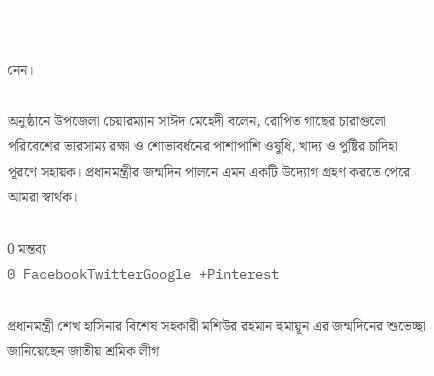নেন।

অনুষ্ঠানে উপজেলা চেয়ারম্যান সাঈদ মেহেদী বলেন, রোপিত গাছের চারাগুলো পরিবেশের ভারসাম্য রক্ষা ও শোভাবর্ধনের পাশাপাশি ওষুধি, খাদ্য ও পুষ্টির চাদিহা পূরণে সহায়ক। প্রধানমন্ত্রীর জন্মদিন পালনে এমন একটি উদ্যোগ গ্রহণ করতে পেরে আমরা স্বার্থক।

0 মন্তব্য
0 FacebookTwitterGoogle +Pinterest

প্রধানমন্ত্রী শেখ হাসিনার বিশেষ সহকারী মশিউর রহমান হুমায়ূন এর জন্মদিনের শুভেচ্ছা জানিয়েছেন জাতীয় শ্রমিক লীগ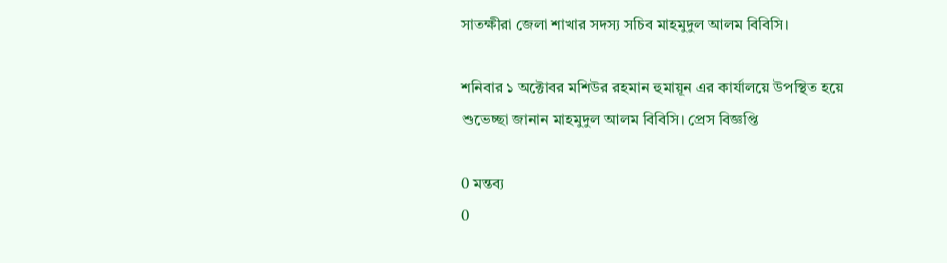সাতক্ষীরা জেলা শাখার সদস্য সচিব মাহমুদুল আলম বিবিসি।

শনিবার ১ অক্টোবর মশিউর রহমান হুমায়ূন এর কার্যালয়ে উপস্থিত হয়ে শুভেচ্ছা জানান মাহমুদুল আলম বিবিসি। প্রেস বিজ্ঞপ্তি

0 মন্তব্য
0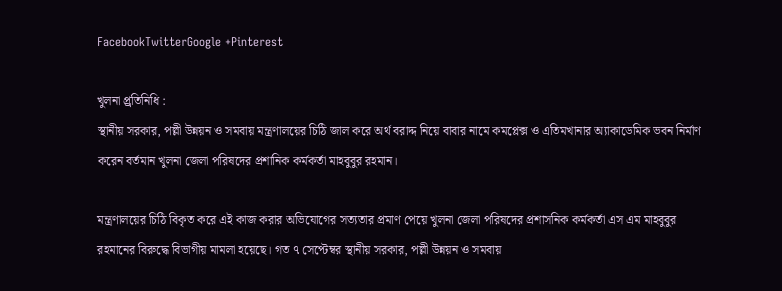FacebookTwitterGoogle +Pinterest

খুলনা প্র্রতিনিধি :
স্থানীয় সরকার, পল্লী উন্নয়ন ও সমবায় মন্ত্রণালয়ের চিঠি জাল করে অর্থ বরাদ্দ নিয়ে বাবার নামে কমপ্লেক্স ও এতিমখানার অ্যাকাডেমিক ভবন নির্মাণ করেন বর্তমান খুলনা জেলা পরিষদের প্রশানিক কর্মকর্তা মাহবুবুর রহমান।

মন্ত্রণালয়ের চিঠি বিকৃত করে এই কাজ করার অভিযোগের সত্যতার প্রমাণ পেয়ে খুলনা জেলা পরিষদের প্রশাসনিক কর্মকর্তা এস এম মাহবুবুর রহমানের বিরুদ্ধে বিভাগীয় মামলা হয়েছে। গত ৭ সেপ্টেম্বর স্থানীয় সরকার, পল্লী উন্নয়ন ও সমবায়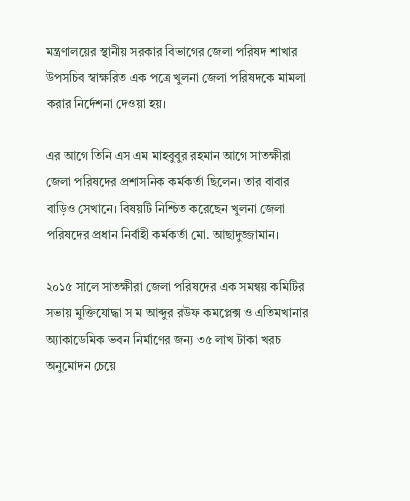মন্ত্রণালয়ের স্থানীয় সরকার বিভাগের জেলা পরিষদ শাখার উপসচিব স্বাক্ষরিত এক পত্রে খুলনা জেলা পরিষদকে মামলা করার নির্দেশনা দেওয়া হয়।

এর আগে তিনি এস এম মাহবুবুর রহমান আগে সাতক্ষীরা জেলা পরিষদের প্রশাসনিক কর্মকর্তা ছিলেন। তার বাবার বাড়িও সেখানে। বিষয়টি নিশ্চিত করেছেন খুলনা জেলা পরিষদের প্রধান নির্বাহী কর্মকর্তা মো. আছাদুজ্জামান।

২০১৫ সালে সাতক্ষীরা জেলা পরিষদের এক সমন্বয় কমিটির সভায় মুক্তিযোদ্ধা স ম আব্দুর রউফ কমপ্লেক্স ও এতিমখানার অ্যাকাডেমিক ভবন নির্মাণের জন্য ৩৫ লাখ টাকা খরচ অনুমোদন চেয়ে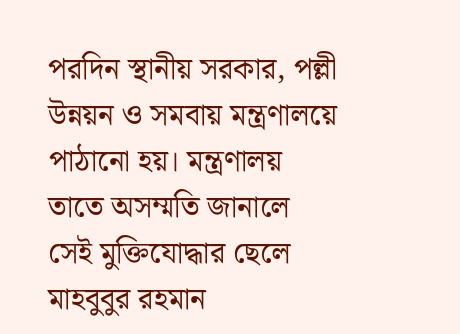পরদিন স্থানীয় সরকার, পল্লী উন্নয়ন ও সমবায় মন্ত্রণালয়ে পাঠানো হয়। মন্ত্রণালয় তাতে অসম্মতি জানালে সেই মুক্তিযোদ্ধার ছেলে মাহবুবুর রহমান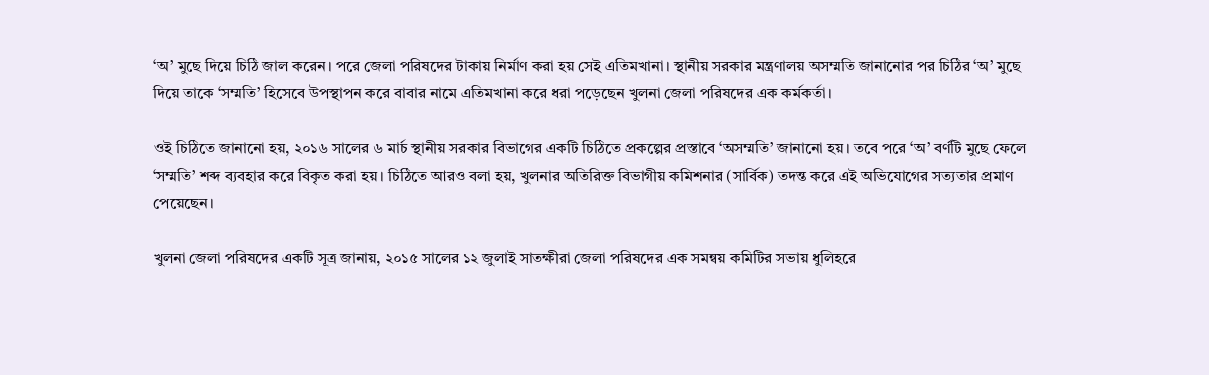‘অ’ মুছে দিয়ে চিঠি জাল করেন। পরে জেলা পরিষদের টাকায় নির্মাণ করা হয় সেই এতিমখানা। স্থানীয় সরকার মন্ত্রণালয় অসম্মতি জানানোর পর চিঠির ‘অ’ মুছে দিয়ে তাকে ‘সম্মতি’ হিসেবে উপস্থাপন করে বাবার নামে এতিমখানা করে ধরা পড়েছেন খুলনা জেলা পরিষদের এক কর্মকর্তা।

ওই চিঠিতে জানানো হয়, ২০১৬ সালের ৬ মার্চ স্থানীয় সরকার বিভাগের একটি চিঠিতে প্রকল্পের প্রস্তাবে ‘অসম্মতি’ জানানো হয়। তবে পরে ‘অ’ বর্ণটি মুছে ফেলে ‘সম্মতি’ শব্দ ব্যবহার করে বিকৃত করা হয়। চিঠিতে আরও বলা হয়, খুলনার অতিরিক্ত বিভাগীয় কমিশনার (সার্বিক) তদন্ত করে এই অভিযোগের সত্যতার প্রমাণ পেয়েছেন।

খুলনা জেলা পরিষদের একটি সূত্র জানায়, ২০১৫ সালের ১২ জুলাই সাতক্ষীরা জেলা পরিষদের এক সমন্বয় কমিটির সভায় ধুলিহরে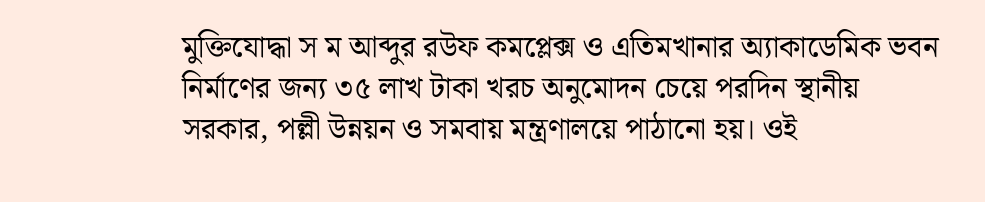মুক্তিযোদ্ধা স ম আব্দুর রউফ কমপ্লেক্স ও এতিমখানার অ্যাকাডেমিক ভবন নির্মাণের জন্য ৩৫ লাখ টাকা খরচ অনুমোদন চেয়ে পরদিন স্থানীয় সরকার, পল্লী উন্নয়ন ও সমবায় মন্ত্রণালয়ে পাঠানো হয়। ওই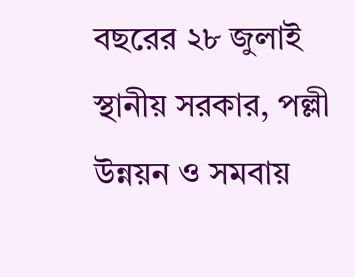বছরের ২৮ জুলাই স্থানীয় সরকার, পল্লী উন্নয়ন ও সমবায়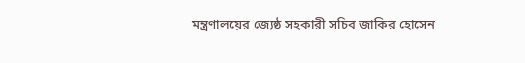মন্ত্রণালয়ের জ্যেষ্ঠ সহকারী সচিব জাকির হোসেন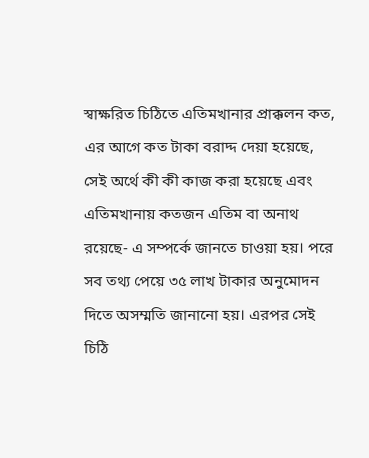স্বাক্ষরিত চিঠিতে এতিমখানার প্রাক্কলন কত, এর আগে কত টাকা বরাদ্দ দেয়া হয়েছে, সেই অর্থে কী কী কাজ করা হয়েছে এবং এতিমখানায় কতজন এতিম বা অনাথ রয়েছে- এ সম্পর্কে জানতে চাওয়া হয়। পরে সব তথ্য পেয়ে ৩৫ লাখ টাকার অনুমোদন দিতে অসম্মতি জানানো হয়। এরপর সেই চিঠি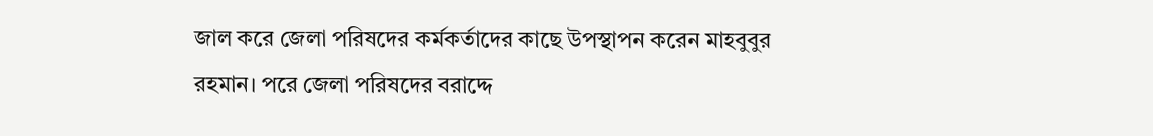জাল করে জেলা পরিষদের কর্মকর্তাদের কাছে উপস্থাপন করেন মাহবুবুর রহমান। পরে জেলা পরিষদের বরাদ্দে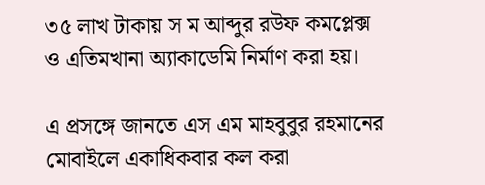৩৫ লাখ টাকায় স ম আব্দুর রউফ কমপ্লেক্স ও এতিমখানা অ্যাকাডেমি নির্মাণ করা হয়।

এ প্রসঙ্গে জানতে এস এম মাহবুবুর রহমানের মোবাইলে একাধিকবার কল করা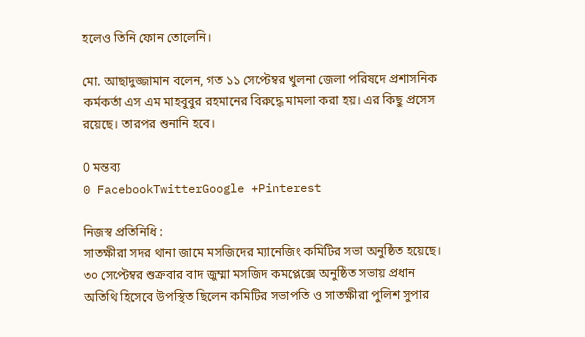হলেও তিনি ফোন তোলেনি।

মো. আছাদুজ্জামান বলেন, গত ১১ সেপ্টেম্বর খুলনা জেলা পরিষদে প্রশাসনিক কর্মকর্তা এস এম মাহবুবুর রহমানের বিরুদ্ধে মামলা করা হয়। এর কিছু প্রসেস রয়েছে। তারপর শুনানি হবে।

0 মন্তব্য
0 FacebookTwitterGoogle +Pinterest

নিজস্ব প্রতিনিধি :
সাতক্ষীরা সদর থানা জামে মসজিদের ম্যানেজিং কমিটির সভা অনুষ্ঠিত হয়েছে। ৩০ সেপ্টেম্বর শুক্রবার বাদ জুম্মা মসজিদ কমপ্লেক্সে অনুষ্ঠিত সভায় প্রধান অতিথি হিসেবে উপস্থিত ছিলেন কমিটির সভাপতি ও সাতক্ষীরা পুলিশ সুপার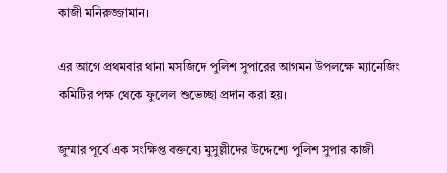কাজী মনিরুজ্জামান।

এর আগে প্রথমবার থানা মসজিদে পুলিশ সুপারের আগমন উপলক্ষে ম্যানেজিং কমিটির পক্ষ থেকে ফুলেল শুভেচ্ছা প্রদান করা হয়।

জুম্মার পূর্বে এক সংক্ষিপ্ত বক্তব্যে মুসুল্লীদের উদ্দেশ্যে পুলিশ সুপার কাজী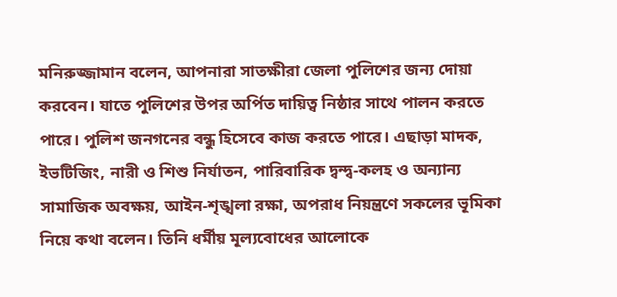মনিরুজ্জামান বলেন, আপনারা সাতক্ষীরা জেলা পুলিশের জন্য দোয়া করবেন। যাতে পুলিশের উপর অর্পিত দায়িত্ব নিষ্ঠার সাথে পালন করতে পারে। পুলিশ জনগনের বন্ধু হিসেবে কাজ করতে পারে। এছাড়া মাদক, ইভটিজিং, নারী ও শিশু নির্যাতন, পারিবারিক দ্বন্দ্ব-কলহ ও অন্যান্য সামাজিক অবক্ষয়, আইন-শৃঙ্খলা রক্ষা, অপরাধ নিয়ন্ত্রণে সকলের ভূমিকা নিয়ে কথা বলেন। তিনি ধর্মীয় মূল্যবোধের আলোকে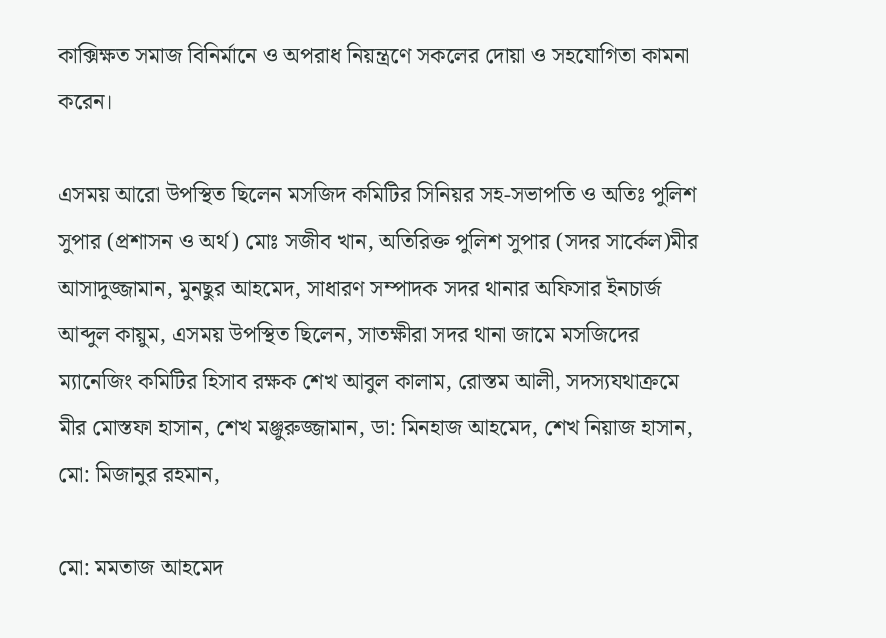কাক্সিক্ষত সমাজ বিনির্মানে ও অপরাধ নিয়ন্ত্রণে সকলের দোয়া ও সহযোগিতা কামনা করেন।

এসময় আরো উপস্থিত ছিলেন মসজিদ কমিটির সিনিয়র সহ-সভাপতি ও অতিঃ পুলিশ সুপার (প্রশাসন ও অর্থ) মোঃ সজীব খান, অতিরিক্ত পুলিশ সুপার (সদর সার্কেল)মীর আসাদুজ্জামান, মুনছুর আহমেদ, সাধারণ সম্পাদক সদর থানার অফিসার ইনচার্জ আব্দুল কায়ুম, এসময় উপস্থিত ছিলেন, সাতক্ষীরা সদর থানা জামে মসজিদের ম্যানেজিং কমিটির হিসাব রক্ষক শেখ আবুল কালাম, রোস্তম আলী, সদস্যযথাক্রমে মীর মোস্তফা হাসান, শেখ মঞ্জুরুজ্জামান, ডা: মিনহাজ আহমেদ, শেখ নিয়াজ হাসান, মো: মিজানুর রহমান,

মো: মমতাজ আহমেদ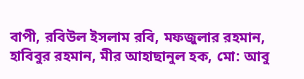বাপী, রবিউল ইসলাম রবি, মফজুলার রহমান, হাবিবুর রহমান, মীর আহাছানুল হক, মো: আবু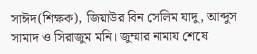সাঈদ(শিক্ষক), জিয়াউর বিন সেলিম যাদু, আব্দুস সামাদ ও সিরাজুম মনি। জুম্মার নামায শেষে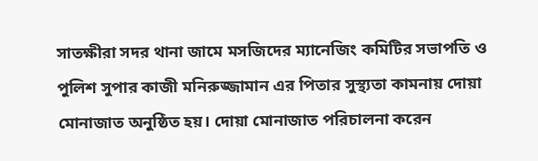সাতক্ষীরা সদর থানা জামে মসজিদের ম্যানেজিং কমিটির সভাপতি ও পুলিশ সুপার কাজী মনিরুজ্জামান এর পিতার সুস্থ্যতা কামনায় দোয়া মোনাজাত অনুষ্ঠিত হয়। দোয়া মোনাজাত পরিচালনা করেন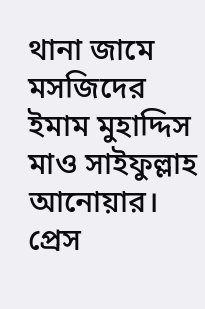থানা জামে মসজিদের ইমাম মুহাদ্দিস মাও সাইফুল্লাহ আনোয়ার। প্রেস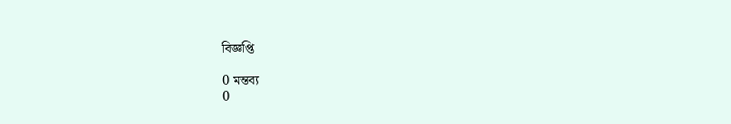বিজ্ঞপ্তি

0 মন্তব্য
0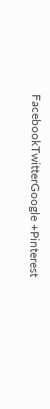FacebookTwitterGoogle +Pinterest